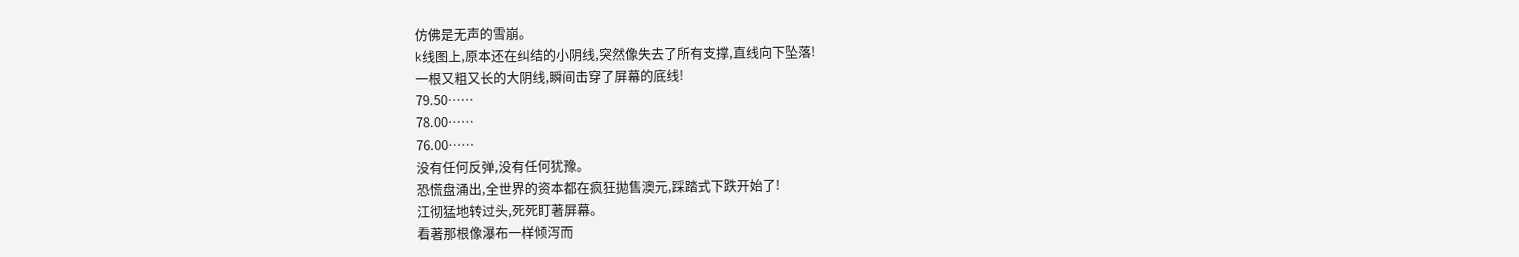仿佛是无声的雪崩。
k线图上,原本还在纠结的小阴线,突然像失去了所有支撑,直线向下坠落!
一根又粗又长的大阴线,瞬间击穿了屏幕的底线!
79.50……
78.00……
76.00……
没有任何反弹,没有任何犹豫。
恐慌盘涌出,全世界的资本都在疯狂拋售澳元,踩踏式下跌开始了!
江彻猛地转过头,死死盯著屏幕。
看著那根像瀑布一样倾泻而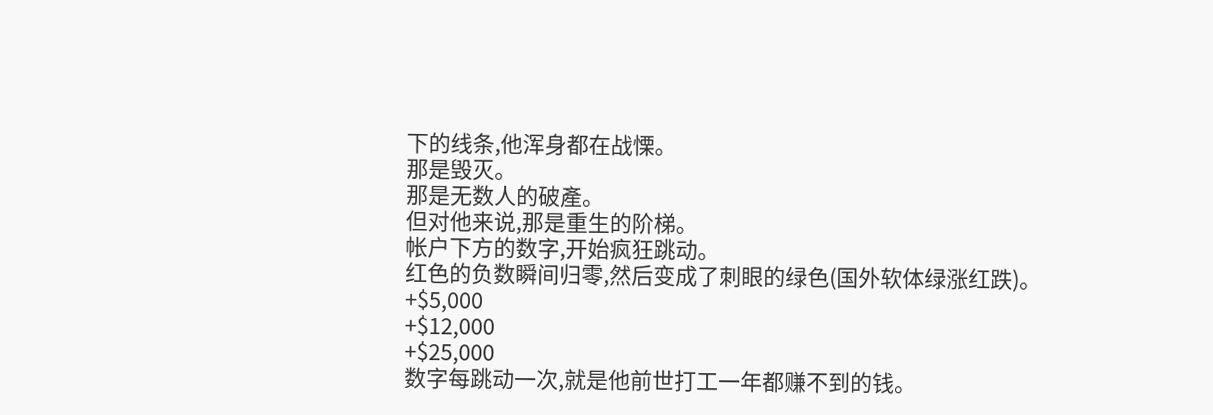下的线条,他浑身都在战慄。
那是毁灭。
那是无数人的破產。
但对他来说,那是重生的阶梯。
帐户下方的数字,开始疯狂跳动。
红色的负数瞬间归零,然后变成了刺眼的绿色(国外软体绿涨红跌)。
+$5,000
+$12,000
+$25,000
数字每跳动一次,就是他前世打工一年都赚不到的钱。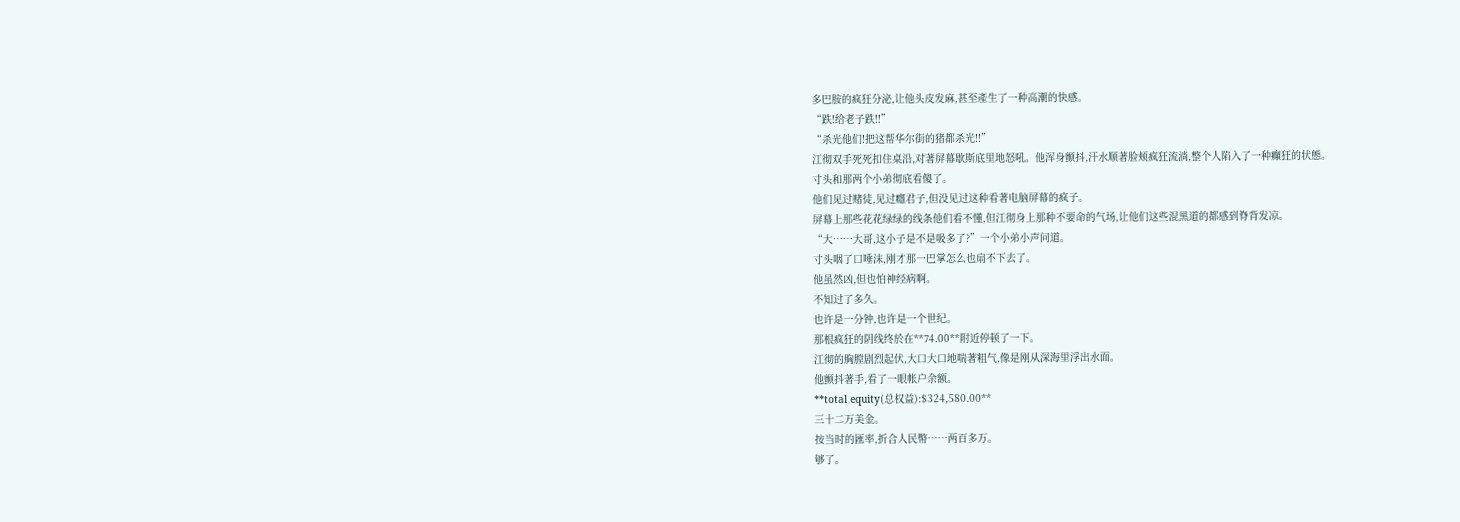多巴胺的疯狂分泌,让他头皮发麻,甚至產生了一种高潮的快感。
“跌!给老子跌!!”
“杀光他们!把这帮华尔街的猪都杀光!!”
江彻双手死死扣住桌沿,对著屏幕歇斯底里地怒吼。他浑身颤抖,汗水顺著脸颊疯狂流淌,整个人陷入了一种癲狂的状態。
寸头和那两个小弟彻底看傻了。
他们见过赌徒,见过癮君子,但没见过这种看著电脑屏幕的疯子。
屏幕上那些花花绿绿的线条他们看不懂,但江彻身上那种不要命的气场,让他们这些混黑道的都感到脊背发凉。
“大……大哥,这小子是不是吸多了?”一个小弟小声问道。
寸头咽了口唾沫,刚才那一巴掌怎么也扇不下去了。
他虽然凶,但也怕神经病啊。
不知过了多久。
也许是一分钟,也许是一个世纪。
那根疯狂的阴线终於在**74.00**附近停顿了一下。
江彻的胸膛剧烈起伏,大口大口地喘著粗气,像是刚从深海里浮出水面。
他颤抖著手,看了一眼帐户余额。
**total equity(总权益):$324,580.00**
三十二万美金。
按当时的匯率,折合人民幣……两百多万。
够了。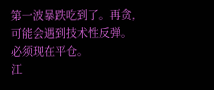第一波暴跌吃到了。再贪,可能会遇到技术性反弹。
必须现在平仓。
江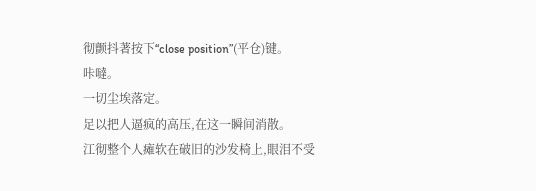彻颤抖著按下“close position”(平仓)键。
咔噠。
一切尘埃落定。
足以把人逼疯的高压,在这一瞬间消散。
江彻整个人瘫软在破旧的沙发椅上,眼泪不受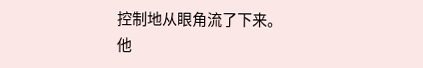控制地从眼角流了下来。
他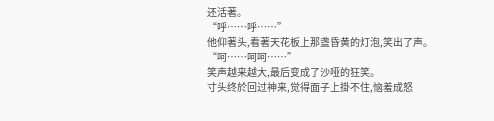还活著。
“呼……呼……”
他仰著头,看著天花板上那盏昏黄的灯泡,笑出了声。
“呵……呵呵……”
笑声越来越大,最后变成了沙哑的狂笑。
寸头终於回过神来,觉得面子上掛不住,恼羞成怒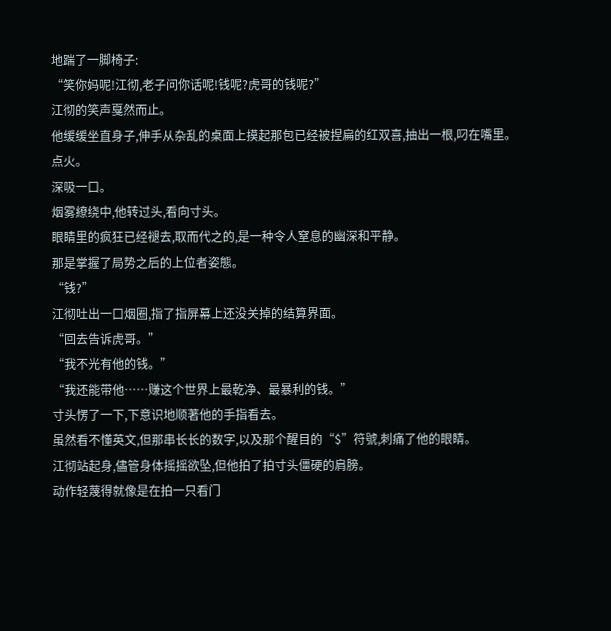地踹了一脚椅子:
“笑你妈呢!江彻,老子问你话呢!钱呢?虎哥的钱呢?”
江彻的笑声戛然而止。
他缓缓坐直身子,伸手从杂乱的桌面上摸起那包已经被捏扁的红双喜,抽出一根,叼在嘴里。
点火。
深吸一口。
烟雾繚绕中,他转过头,看向寸头。
眼睛里的疯狂已经褪去,取而代之的,是一种令人窒息的幽深和平静。
那是掌握了局势之后的上位者姿態。
“钱?”
江彻吐出一口烟圈,指了指屏幕上还没关掉的结算界面。
“回去告诉虎哥。”
“我不光有他的钱。”
“我还能带他……赚这个世界上最乾净、最暴利的钱。”
寸头愣了一下,下意识地顺著他的手指看去。
虽然看不懂英文,但那串长长的数字,以及那个醒目的“$”符號,刺痛了他的眼睛。
江彻站起身,儘管身体摇摇欲坠,但他拍了拍寸头僵硬的肩膀。
动作轻蔑得就像是在拍一只看门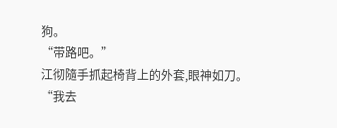狗。
“带路吧。”
江彻隨手抓起椅背上的外套,眼神如刀。
“我去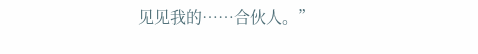见见我的……合伙人。”